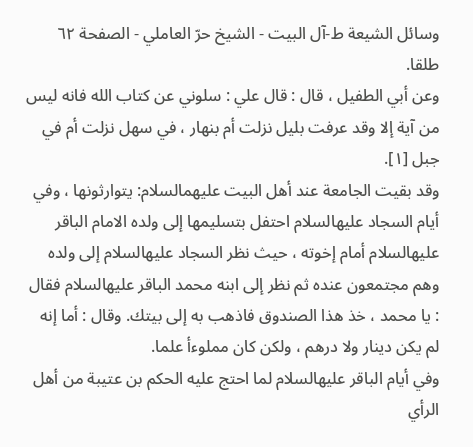وسائل الشيعة ط-آل البیت - الشيخ حرّ العاملي - الصفحة ٦٢
طلقا.
وعن أبي الطفيل ، قال : قال علي : سلوني عن كتاب الله فانه ليس من آية إلا وقد عرفت بليل نزلت أم بنهار ، في سهل نزلت أم في جبل [١].
وقد بقيت الجامعة عند أهل البيت عليهمالسلام: يتوارثونها ، وفي أيام السجاد عليهالسلام احتفل بتسليمها إلى ولده الامام الباقر عليهالسلام أمام إخوته ، حيث نظر السجاد عليهالسلام إلى ولده وهم مجتمعون عنده ثم نظر إلى ابنه محمد الباقر عليهالسلام فقال : يا محمد ، خذ هذا الصندوق فاذهب به إلى بيتك. وقال : أما إنه لم يكن دينار ولا درهم ، ولكن كان مملوءأ علما.
وفي أيام الباقر عليهالسلام لما احتج عليه الحكم بن عتيبة من أهل الرأي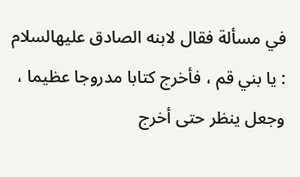في مسألة فقال لابنه الصادق عليهالسلام : يا بني قم ، فأخرج كتابا مدروجا عظيما ، وجعل ينظر حتى أخرج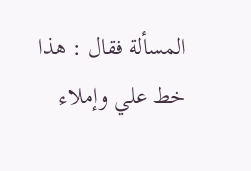المسألة فقال : هذا خط علي وإملاء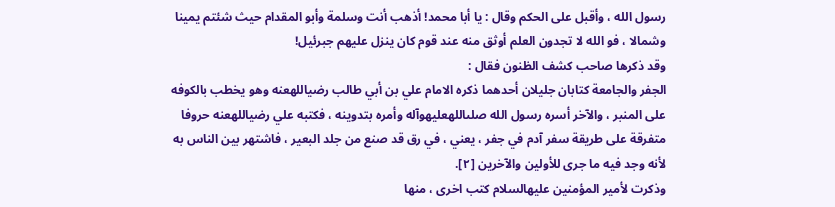رسول الله ، وأقبل على الحكم وقال : يا أبا محمد! أذهب أنت وسلمة وأبو المقدام حيث شئتم يمينا وشمالا ، فو الله لا تجدون العلم أوثق منه عند قوم كان ينزل عليهم جبرئيل!
وقد ذكرها صاحب كشف الظنون فقال :
الجفر والجامعة كتابان جليلان أحدهما ذكره الامام علي بن أبي طالب رضياللهعنه وهو يخطب بالكوفه على المنبر ، والآخر أسره رسول الله صلىاللهعليهوآله وأمره بتدوينه ، فكتبه علي رضياللهعنه حروفا متفرقة على طريقة سفر آدم في جفر ، يعني ، في رق قد صنع من جلد البعير ، فاشتهر بين الناس به لأنه وجد فيه ما جرى للأولين والآخرين [٢].
وذكرت لأمير المؤمنين عليهالسلام كتب اخرى ، منها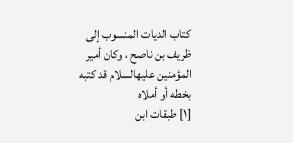كتاب الديات المنسوب إلى ظريف بن ناصح ، وكان أمير المؤمنين عليهالسلام قد كتبه بخطه أو أملاه
[١] طبقات ابن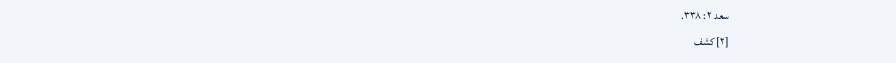سعد ٢ : ٣٣٨.
[٢] كشف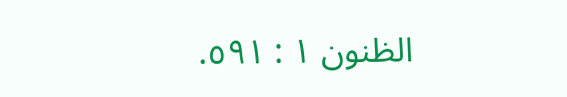الظنون ١ : ٥٩١.